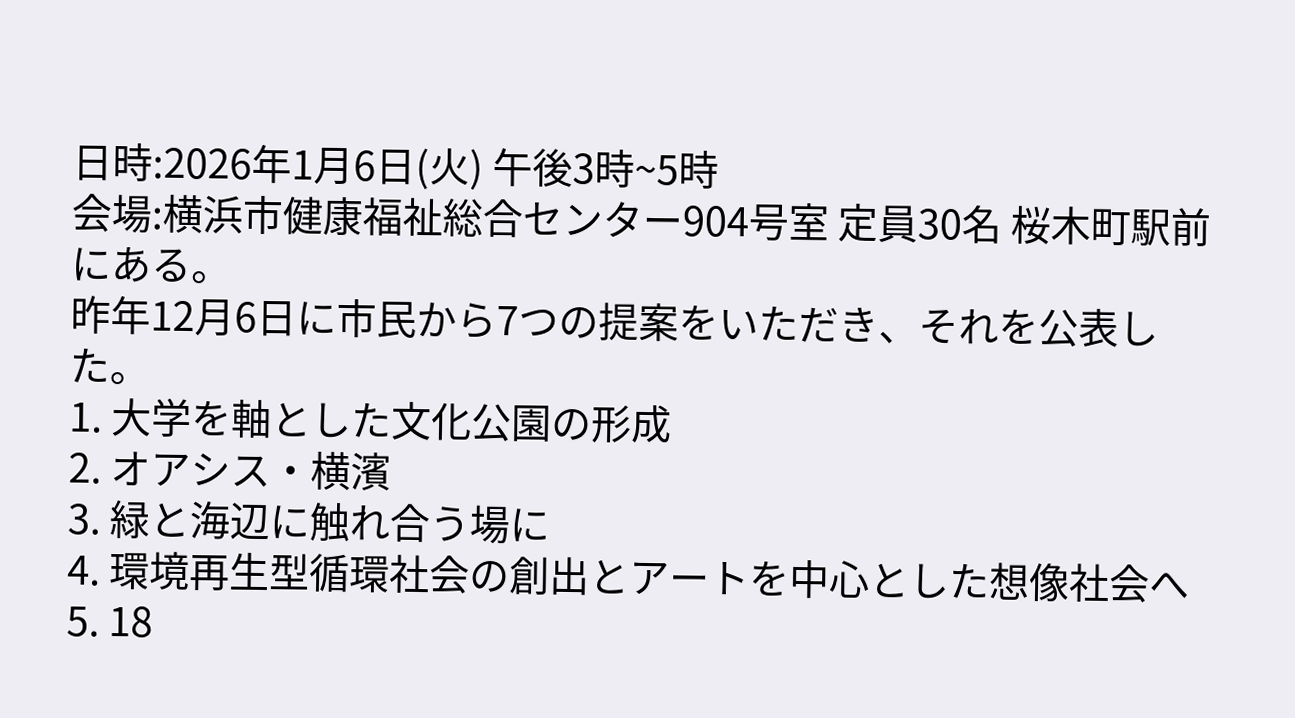日時:2026年1月6日(火) 午後3時~5時
会場:横浜市健康福祉総合センター904号室 定員30名 桜木町駅前にある。
昨年12月6日に市民から7つの提案をいただき、それを公表した。
1. 大学を軸とした文化公園の形成
2. オアシス・横濱
3. 緑と海辺に触れ合う場に
4. 環境再生型循環社会の創出とアートを中心とした想像社会へ
5. 18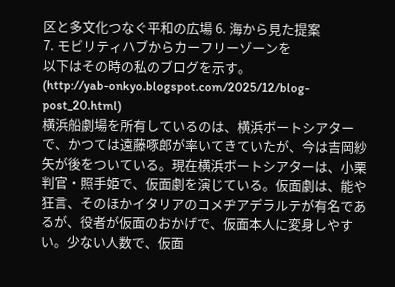区と多文化つなぐ平和の広場 6. 海から見た提案
7. モビリティハブからカーフリーゾーンを
以下はその時の私のブログを示す。
(http://yab-onkyo.blogspot.com/2025/12/blog-post_20.html)
横浜船劇場を所有しているのは、横浜ボートシアターで、かつては遠藤啄郎が率いてきていたが、今は吉岡紗矢が後をついている。現在横浜ボートシアターは、小栗判官・照手姫で、仮面劇を演じている。仮面劇は、能や狂言、そのほかイタリアのコメヂアデラルテが有名であるが、役者が仮面のおかげで、仮面本人に変身しやすい。少ない人数で、仮面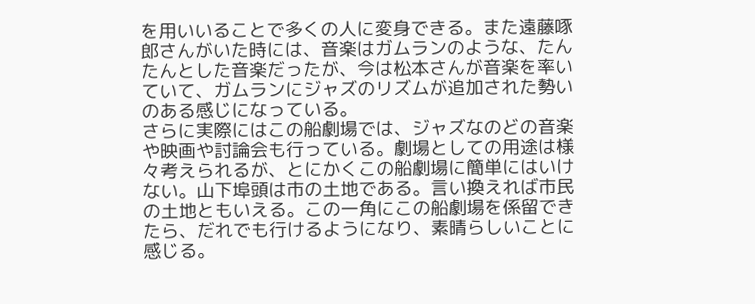を用いいることで多くの人に変身できる。また遠藤啄郎さんがいた時には、音楽はガムランのような、たんたんとした音楽だったが、今は松本さんが音楽を率いていて、ガムランにジャズのリズムが追加された勢いのある感じになっている。
さらに実際にはこの船劇場では、ジャズなのどの音楽や映画や討論会も行っている。劇場としての用途は様々考えられるが、とにかくこの船劇場に簡単にはいけない。山下埠頭は市の土地である。言い換えれば市民の土地ともいえる。この一角にこの船劇場を係留できたら、だれでも行けるようになり、素晴らしいことに感じる。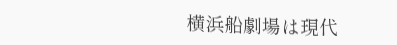横浜船劇場は現代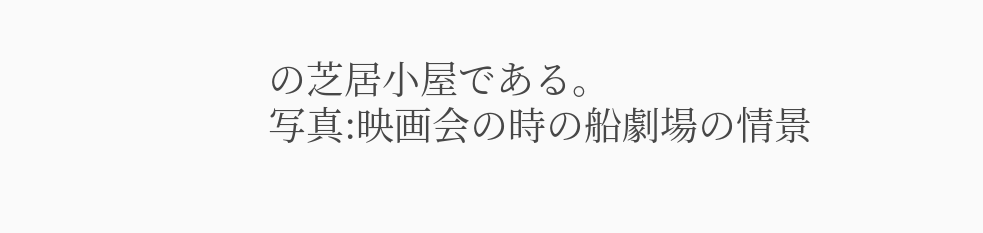の芝居小屋である。
写真:映画会の時の船劇場の情景